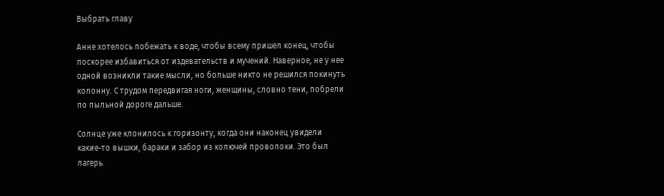Выбрать главу

Анне хотелось побежать к воде, чтобы всему пришел конец, чтобы поскорее избавиться от издевательств и мучений. Наверное, не у нее одной возникли такие мысли, но больше никто не решился покинуть колонну. С трудом передвигая ноги, женщины, словно тени, побрели по пыльной дороге дальше.

Солнце уже клонилось к горизонту, когда они наконец увидели какие-то вышки, бараки и забор из колючей проволоки. Это был лагерь.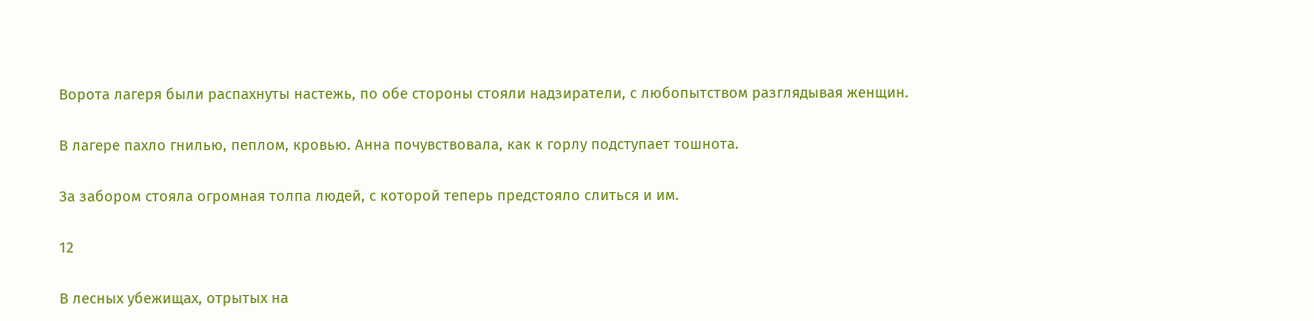Ворота лагеря были распахнуты настежь, по обе стороны стояли надзиратели, с любопытством разглядывая женщин.

В лагере пахло гнилью, пеплом, кровью. Анна почувствовала, как к горлу подступает тошнота.

За забором стояла огромная толпа людей, с которой теперь предстояло слиться и им.

12

В лесных убежищах, отрытых на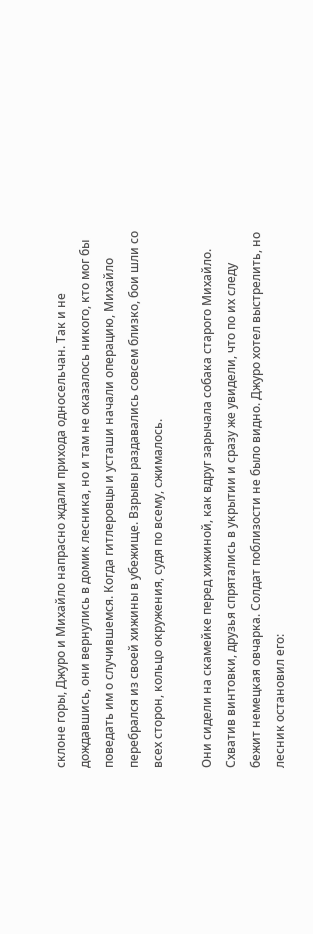склоне горы, Джуро и Михайло напрасно ждали прихода односельчан. Так и не дождавшись, они вернулись в домик лесника, но и там не оказалось никого, кто мог бы поведать им о случившемся. Когда гитлеровцы и усташи начали операцию, Михайло перебрался из своей хижины в убежище. Взрывы раздавались совсем близко, бои шли со всех сторон, кольцо окружения, судя по всему, сжималось.

Они сидели на скамейке перед хижиной, как вдруг зарычала собака старого Михайло. Схватив винтовки, друзья спрятались в укрытии и сразу же увидели, что по их следу бежит немецкая овчарка. Солдат поблизости не было видно. Джуро хотел выстрелить, но лесник остановил его: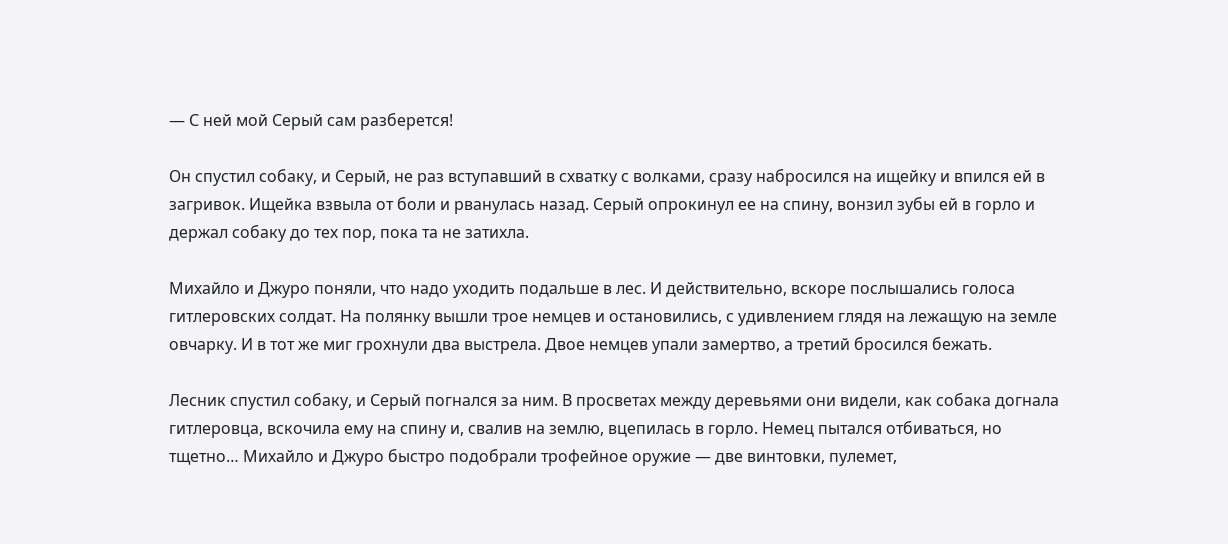— С ней мой Серый сам разберется!

Он спустил собаку, и Серый, не раз вступавший в схватку с волками, сразу набросился на ищейку и впился ей в загривок. Ищейка взвыла от боли и рванулась назад. Серый опрокинул ее на спину, вонзил зубы ей в горло и держал собаку до тех пор, пока та не затихла.

Михайло и Джуро поняли, что надо уходить подальше в лес. И действительно, вскоре послышались голоса гитлеровских солдат. На полянку вышли трое немцев и остановились, с удивлением глядя на лежащую на земле овчарку. И в тот же миг грохнули два выстрела. Двое немцев упали замертво, а третий бросился бежать.

Лесник спустил собаку, и Серый погнался за ним. В просветах между деревьями они видели, как собака догнала гитлеровца, вскочила ему на спину и, свалив на землю, вцепилась в горло. Немец пытался отбиваться, но тщетно… Михайло и Джуро быстро подобрали трофейное оружие — две винтовки, пулемет,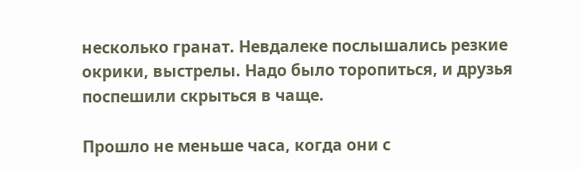несколько гранат. Невдалеке послышались резкие окрики, выстрелы. Надо было торопиться, и друзья поспешили скрыться в чаще.

Прошло не меньше часа, когда они с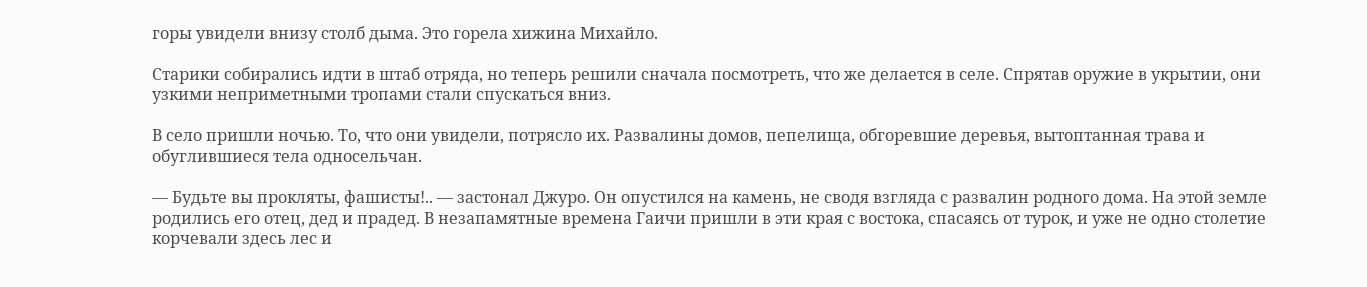горы увидели внизу столб дыма. Это горела хижина Михайло.

Старики собирались идти в штаб отряда, но теперь решили сначала посмотреть, что же делается в селе. Спрятав оружие в укрытии, они узкими неприметными тропами стали спускаться вниз.

В село пришли ночью. То, что они увидели, потрясло их. Развалины домов, пепелища, обгоревшие деревья, вытоптанная трава и обуглившиеся тела односельчан.

— Будьте вы прокляты, фашисты!.. — застонал Джуро. Он опустился на камень, не сводя взгляда с развалин родного дома. На этой земле родились его отец, дед и прадед. В незапамятные времена Гаичи пришли в эти края с востока, спасаясь от турок, и уже не одно столетие корчевали здесь лес и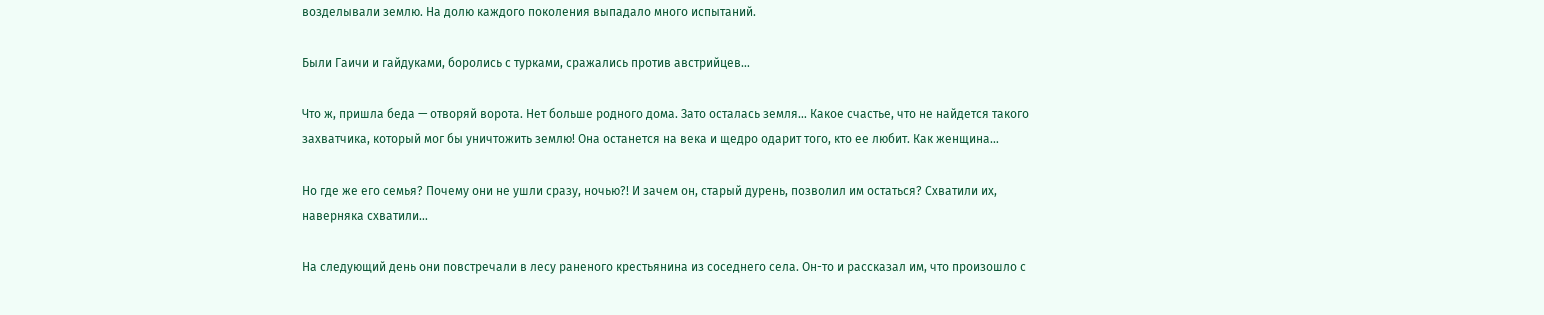возделывали землю. На долю каждого поколения выпадало много испытаний.

Были Гаичи и гайдуками, боролись с турками, сражались против австрийцев…

Что ж, пришла беда — отворяй ворота. Нет больше родного дома. Зато осталась земля… Какое счастье, что не найдется такого захватчика, который мог бы уничтожить землю! Она останется на века и щедро одарит того, кто ее любит. Как женщина…

Но где же его семья? Почему они не ушли сразу, ночью?! И зачем он, старый дурень, позволил им остаться? Схватили их, наверняка схватили…

На следующий день они повстречали в лесу раненого крестьянина из соседнего села. Он-то и рассказал им, что произошло с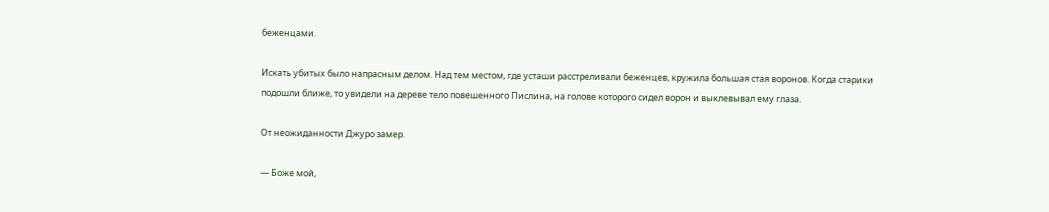беженцами.

Искать убитых было напрасным делом. Над тем местом, где усташи расстреливали беженцев, кружила большая стая воронов. Когда старики подошли ближе, то увидели на дереве тело повешенного Пислина, на голове которого сидел ворон и выклевывал ему глаза.

От неожиданности Джуро замер.

— Боже мой,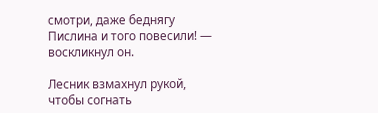смотри, даже беднягу Пислина и того повесили! — воскликнул он.

Лесник взмахнул рукой, чтобы согнать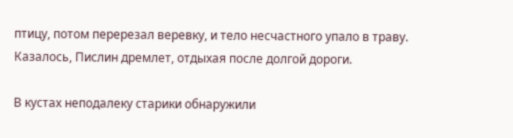птицу, потом перерезал веревку, и тело несчастного упало в траву. Казалось, Пислин дремлет, отдыхая после долгой дороги.

В кустах неподалеку старики обнаружили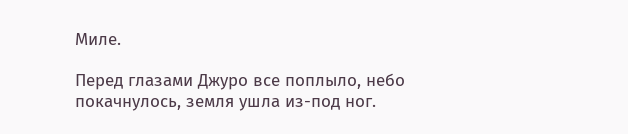Миле.

Перед глазами Джуро все поплыло, небо покачнулось, земля ушла из-под ног.